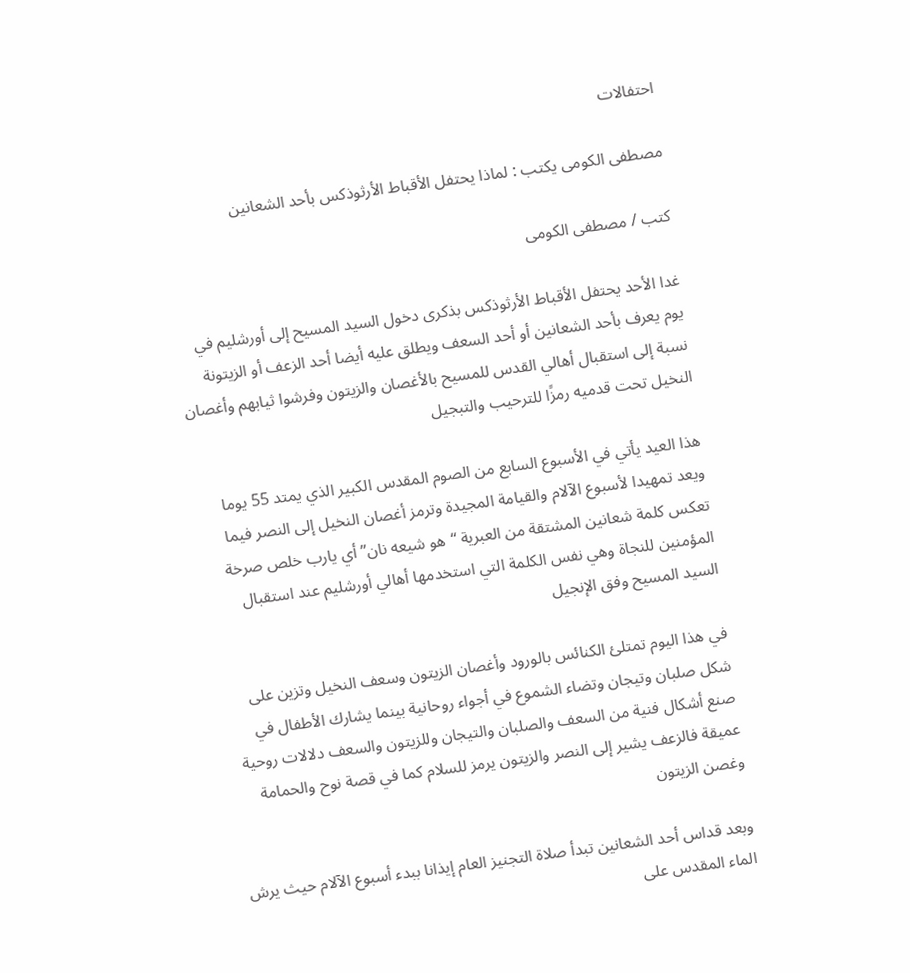احتفالات

مصطفى الكومى يكتب : لماذا يحتفل الأقباط الأرثوذكس بأحد الشعانين

كتب / مصطفى الكومى

غدا الأحد يحتفل الأقباط الأرثوذكس بذكرى دخول السيد المسيح إلى أورشليم في يوم يعرف بأحد الشعانين أو أحد السعف ويطلق عليه أيضا أحد الزعف أو الزيتونة نسبة إلى استقبال أهالي القدس للمسيح بالأغصان والزيتون وفرشوا ثيابهم وأغصان النخيل تحت قدميه رمزًا للترحيب والتبجيل

هذا العيد يأتي في الأسبوع السابع من الصوم المقدس الكبير الذي يمتد 55 يوما ويعد تمهيدا لأسبوع الآلام والقيامة المجيدة وترمز أغصان النخيل إلى النصر فيما تعكس كلمة شعانين المشتقة من العبرية “هو شيعه نان” أي يارب خلص صرخة المؤمنين للنجاة وهي نفس الكلمة التي استخدمها أهالي أورشليم عند استقبال السيد المسيح وفق الإنجيل

في هذا اليوم تمتلئ الكنائس بالورود وأغصان الزيتون وسعف النخيل وتزين على شكل صلبان وتيجان وتضاء الشموع في أجواء روحانية بينما يشارك الأطفال في صنع أشكال فنية من السعف والصلبان والتيجان وللزيتون والسعف دلالات روحية عميقة فالزعف يشير إلى النصر والزيتون يرمز للسلام كما في قصة نوح والحمامة وغصن الزيتون

وبعد قداس أحد الشعانين تبدأ صلاة التجنيز العام إيذانا ببدء أسبوع الآلام حيث يرش الماء المقدس على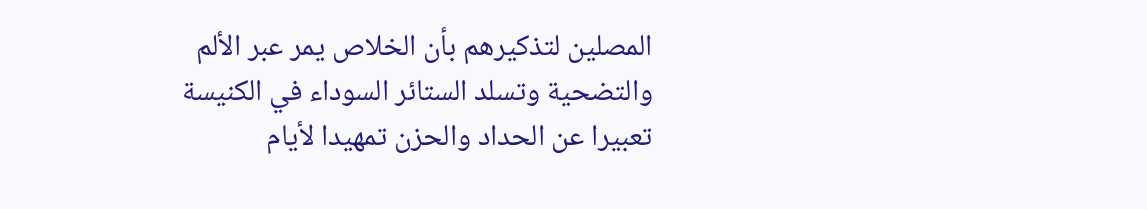المصلين لتذكيرهم بأن الخلاص يمر عبر الألم والتضحية وتسلد الستائر السوداء في الكنيسة تعبيرا عن الحداد والحزن تمهيدا لأيام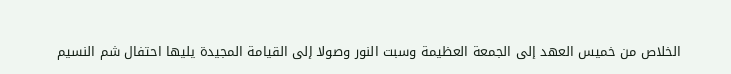الخلاص من خميس العهد إلى الجمعة العظيمة وسبت النور وصولا إلى القيامة المجيدة يليها احتفال شم النسيم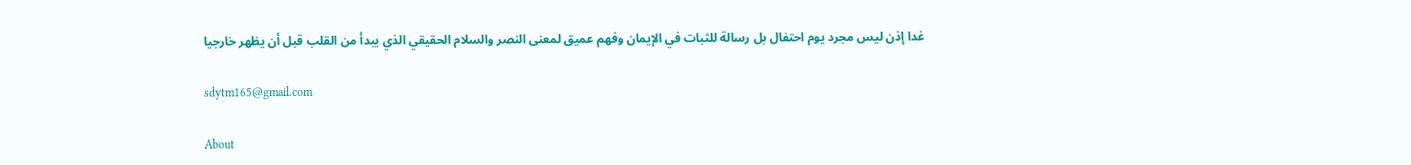غدا إذن ليس مجرد يوم احتفال بل رسالة للثبات في الإيمان وفهم عميق لمعنى النصر والسلام الحقيقي الذي يبدأ من القلب قبل أن يظهر خارجيا

sdytm165@gmail.com

About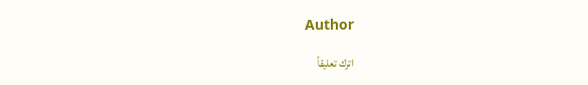Author

اترك تعليقاً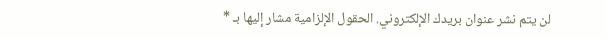لن يتم نشر عنوان بريدك الإلكتروني. الحقول الإلزامية مشار إليها بـ *